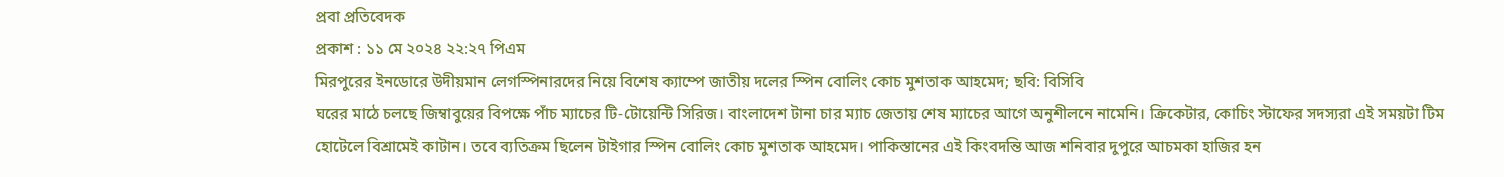প্রবা প্রতিবেদক
প্রকাশ : ১১ মে ২০২৪ ২২:২৭ পিএম
মিরপুরের ইনডোরে উদীয়মান লেগস্পিনারদের নিয়ে বিশেষ ক্যাম্পে জাতীয় দলের স্পিন বোলিং কোচ মুশতাক আহমেদ; ছবি: বিসিবি
ঘরের মাঠে চলছে জিম্বাবুয়ের বিপক্ষে পাঁচ ম্যাচের টি-টোয়েন্টি সিরিজ। বাংলাদেশ টানা চার ম্যাচ জেতায় শেষ ম্যাচের আগে অনুশীলনে নামেনি। ক্রিকেটার, কোচিং স্টাফের সদস্যরা এই সময়টা টিম হোটেলে বিশ্রামেই কাটান। তবে ব্যতিক্রম ছিলেন টাইগার স্পিন বোলিং কোচ মুশতাক আহমেদ। পাকিস্তানের এই কিংবদন্তি আজ শনিবার দুপুরে আচমকা হাজির হন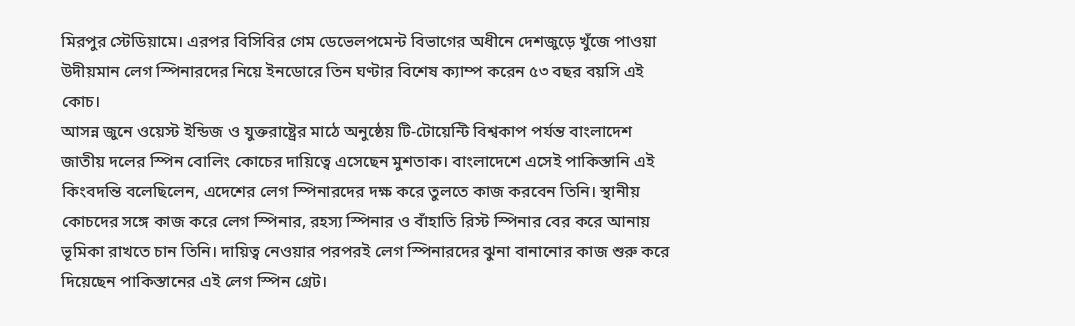মিরপুর স্টেডিয়ামে। এরপর বিসিবির গেম ডেভেলপমেন্ট বিভাগের অধীনে দেশজুড়ে খুঁজে পাওয়া উদীয়মান লেগ স্পিনারদের নিয়ে ইনডোরে তিন ঘণ্টার বিশেষ ক্যাম্প করেন ৫৩ বছর বয়সি এই কোচ।
আসন্ন জুনে ওয়েস্ট ইন্ডিজ ও যুক্তরাষ্ট্রের মাঠে অনুষ্ঠেয় টি-টোয়েন্টি বিশ্বকাপ পর্যন্ত বাংলাদেশ জাতীয় দলের স্পিন বোলিং কোচের দায়িত্বে এসেছেন মুশতাক। বাংলাদেশে এসেই পাকিস্তানি এই কিংবদন্তি বলেছিলেন, এদেশের লেগ স্পিনারদের দক্ষ করে তুলতে কাজ করবেন তিনি। স্থানীয় কোচদের সঙ্গে কাজ করে লেগ স্পিনার, রহস্য স্পিনার ও বাঁহাতি রিস্ট স্পিনার বের করে আনায় ভূমিকা রাখতে চান তিনি। দায়িত্ব নেওয়ার পরপরই লেগ স্পিনারদের ঝুনা বানানোর কাজ শুরু করে দিয়েছেন পাকিস্তানের এই লেগ স্পিন গ্রেট।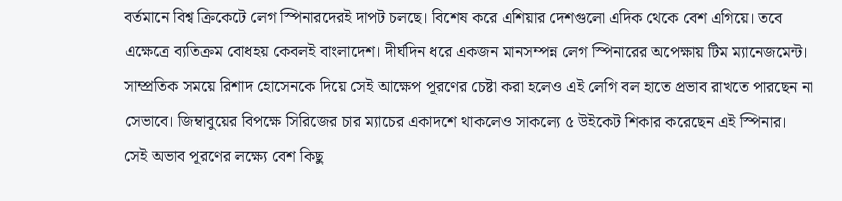বর্তমানে বিশ্ব ক্রিকেটে লেগ স্পিনারদেরই দাপট চলছে। বিশেষ করে এশিয়ার দেশগুলো এদিক থেকে বেশ এগিয়ে। তবে এক্ষেত্রে ব্যতিক্রম বোধহয় কেবলই বাংলাদেশ। দীর্ঘদিন ধরে একজন মানসম্পন্ন লেগ স্পিনারের অপেক্ষায় টিম ম্যানেজমেন্ট। সাম্প্রতিক সময়ে রিশাদ হোসেনকে দিয়ে সেই আক্ষেপ পূরণের চেষ্টা করা হলেও এই লেগি বল হাতে প্রভাব রাখতে পারছেন না সেভাবে। জিম্বাবুয়ের বিপক্ষে সিরিজের চার ম্যাচের একাদশে থাকলেও সাকল্যে ৫ উইকেট শিকার করেছেন এই স্পিনার। সেই অভাব পূরণের লক্ষ্যে বেশ কিছু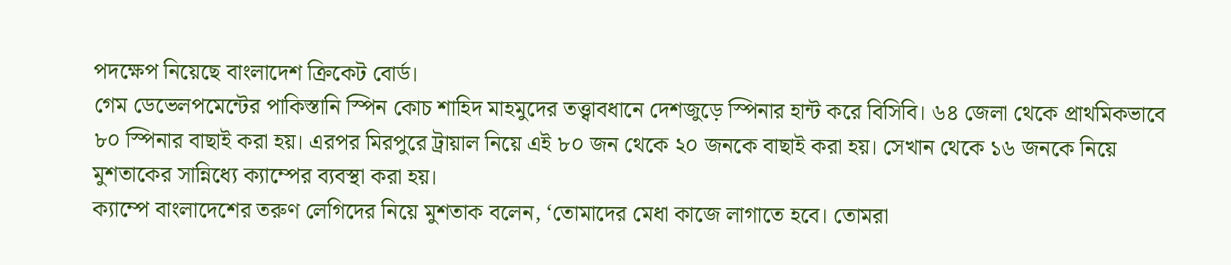পদক্ষেপ নিয়েছে বাংলাদেশ ক্রিকেট বোর্ড।
গেম ডেভেলপমেন্টের পাকিস্তানি স্পিন কোচ শাহিদ মাহমুদের তত্ত্বাবধানে দেশজুড়ে স্পিনার হান্ট করে বিসিবি। ৬৪ জেলা থেকে প্রাথমিকভাবে ৮০ স্পিনার বাছাই করা হয়। এরপর মিরপুরে ট্রায়াল নিয়ে এই ৮০ জন থেকে ২০ জনকে বাছাই করা হয়। সেখান থেকে ১৬ জনকে নিয়ে মুশতাকের সান্নিধ্যে ক্যাম্পের ব্যবস্থা করা হয়।
ক্যাম্পে বাংলাদেশের তরুণ লেগিদের নিয়ে মুশতাক বলেন, ‘তোমাদের মেধা কাজে লাগাতে হবে। তোমরা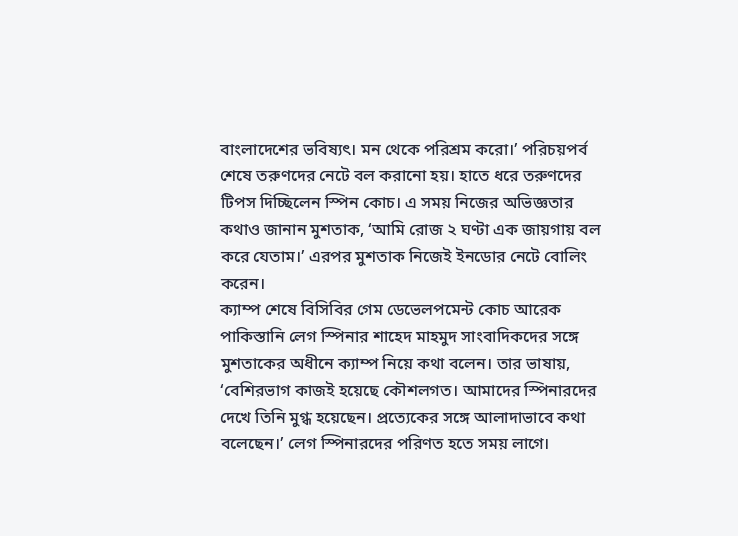বাংলাদেশের ভবিষ্যৎ। মন থেকে পরিশ্রম করো।’ পরিচয়পর্ব শেষে তরুণদের নেটে বল করানো হয়। হাতে ধরে তরুণদের টিপস দিচ্ছিলেন স্পিন কোচ। এ সময় নিজের অভিজ্ঞতার কথাও জানান মুশতাক, ‘আমি রোজ ২ ঘণ্টা এক জায়গায় বল করে যেতাম।’ এরপর মুশতাক নিজেই ইনডোর নেটে বোলিং করেন।
ক্যাম্প শেষে বিসিবির গেম ডেভেলপমেন্ট কোচ আরেক পাকিস্তানি লেগ স্পিনার শাহেদ মাহমুদ সাংবাদিকদের সঙ্গে মুশতাকের অধীনে ক্যাম্প নিয়ে কথা বলেন। তার ভাষায়, ‘বেশিরভাগ কাজই হয়েছে কৌশলগত। আমাদের স্পিনারদের দেখে তিনি মুগ্ধ হয়েছেন। প্রত্যেকের সঙ্গে আলাদাভাবে কথা বলেছেন।’ লেগ স্পিনারদের পরিণত হতে সময় লাগে।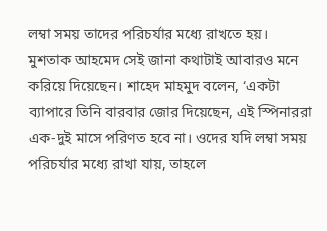লম্বা সময় তাদের পরিচর্যার মধ্যে রাখতে হয়। মুশতাক আহমেদ সেই জানা কথাটাই আবারও মনে করিয়ে দিয়েছেন। শাহেদ মাহমুদ বলেন, ‘একটা ব্যাপারে তিনি বারবার জোর দিয়েছেন, এই স্পিনাররা এক-দুই মাসে পরিণত হবে না। ওদের যদি লম্বা সময় পরিচর্যার মধ্যে রাখা যায়, তাহলে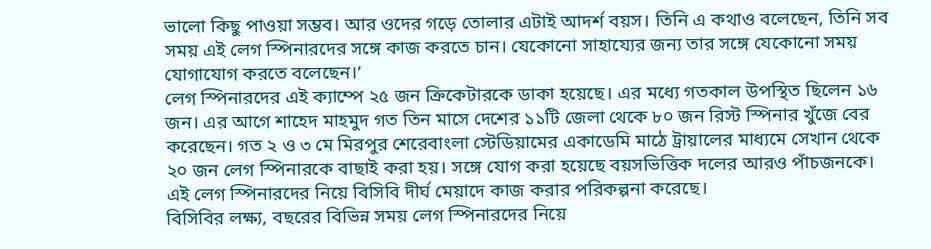ভালো কিছু পাওয়া সম্ভব। আর ওদের গড়ে তোলার এটাই আদর্শ বয়স। তিনি এ কথাও বলেছেন, তিনি সব সময় এই লেগ স্পিনারদের সঙ্গে কাজ করতে চান। যেকোনো সাহায্যের জন্য তার সঙ্গে যেকোনো সময় যোগাযোগ করতে বলেছেন।’
লেগ স্পিনারদের এই ক্যাম্পে ২৫ জন ক্রিকেটারকে ডাকা হয়েছে। এর মধ্যে গতকাল উপস্থিত ছিলেন ১৬ জন। এর আগে শাহেদ মাহমুদ গত তিন মাসে দেশের ১১টি জেলা থেকে ৮০ জন রিস্ট স্পিনার খুঁজে বের করেছেন। গত ২ ও ৩ মে মিরপুর শেরেবাংলা স্টেডিয়ামের একাডেমি মাঠে ট্রায়ালের মাধ্যমে সেখান থেকে ২০ জন লেগ স্পিনারকে বাছাই করা হয়। সঙ্গে যোগ করা হয়েছে বয়সভিত্তিক দলের আরও পাঁচজনকে। এই লেগ স্পিনারদের নিয়ে বিসিবি দীর্ঘ মেয়াদে কাজ করার পরিকল্পনা করেছে।
বিসিবির লক্ষ্য, বছরের বিভিন্ন সময় লেগ স্পিনারদের নিয়ে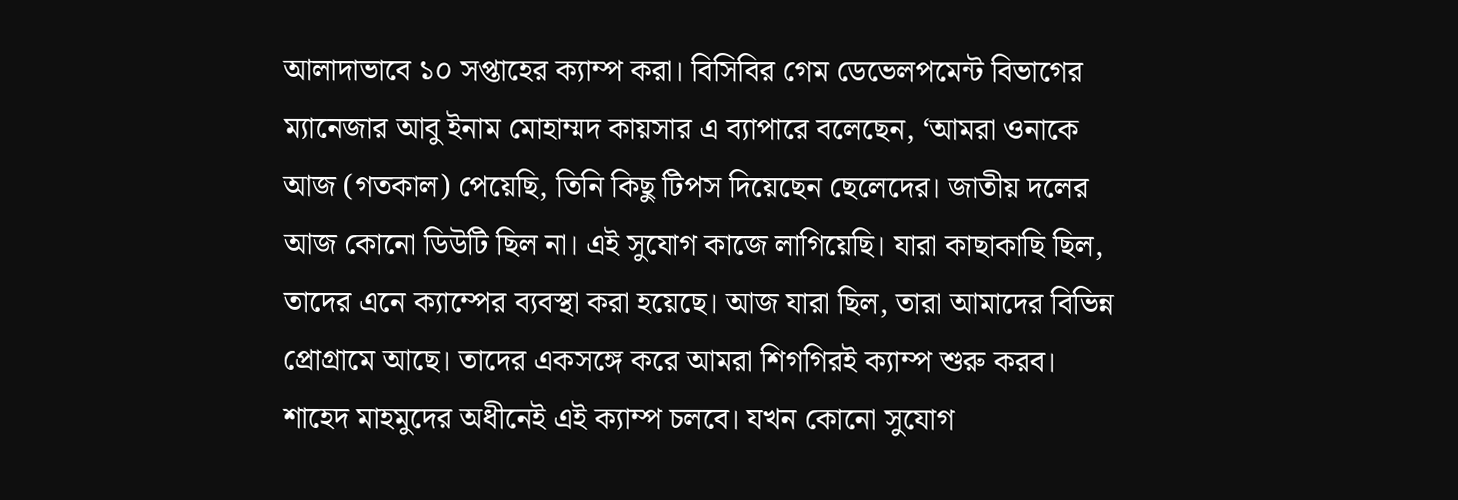আলাদাভাবে ১০ সপ্তাহের ক্যাম্প করা। বিসিবির গেম ডেভেলপমেন্ট বিভাগের ম্যানেজার আবু ইনাম মোহাম্মদ কায়সার এ ব্যাপারে বলেছেন, ‘আমরা ওনাকে আজ (গতকাল) পেয়েছি, তিনি কিছু টিপস দিয়েছেন ছেলেদের। জাতীয় দলের আজ কোনো ডিউটি ছিল না। এই সুযোগ কাজে লাগিয়েছি। যারা কাছাকাছি ছিল, তাদের এনে ক্যাম্পের ব্যবস্থা করা হয়েছে। আজ যারা ছিল, তারা আমাদের বিভিন্ন প্রোগ্রামে আছে। তাদের একসঙ্গে করে আমরা শিগগিরই ক্যাম্প শুরু করব। শাহেদ মাহমুদের অধীনেই এই ক্যাম্প চলবে। যখন কোনো সুযোগ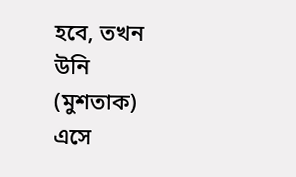হবে, তখন উনি (মুশতাক) এসে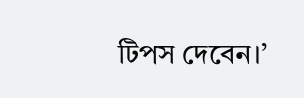টিপস দেবেন।’